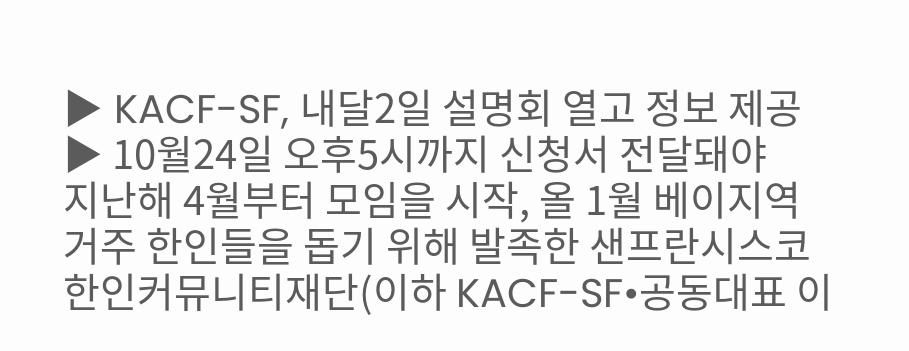▶ KACF-SF, 내달2일 설명회 열고 정보 제공
▶ 10월24일 오후5시까지 신청서 전달돼야
지난해 4월부터 모임을 시작, 올 1월 베이지역 거주 한인들을 돕기 위해 발족한 샌프란시스코 한인커뮤니티재단(이하 KACF-SF•공동대표 이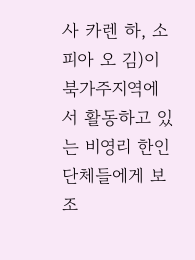사 카렌 하, 소피아 오 김)이 북가주지역에서 활동하고 있는 비영리 한인단체들에게 보조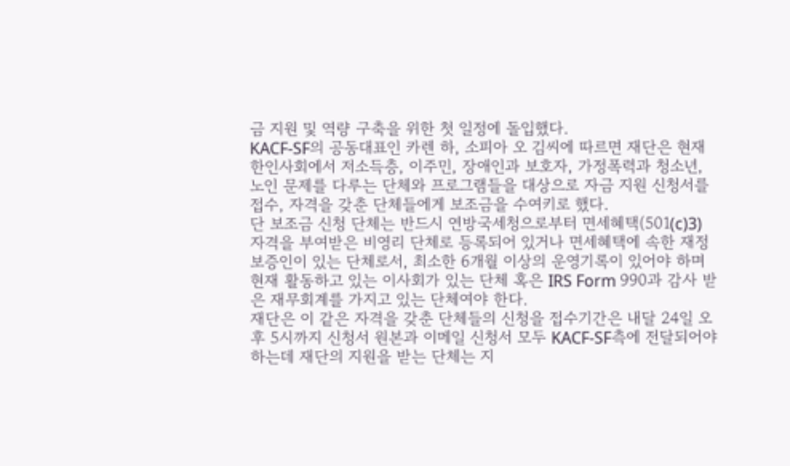금 지원 및 역량 구축을 위한 첫 일정에 돌입했다.
KACF-SF의 공동대표인 카렌 하, 소피아 오 김씨에 따르면 재단은 현재 한인사회에서 저소득층, 이주민, 장애인과 보호자, 가정폭력과 청소년, 노인 문제를 다루는 단체와 프로그램들을 대상으로 자금 지원 신청서를 접수, 자격을 갖춘 단체들에게 보조금을 수여키로 했다.
단 보조금 신청 단체는 반드시 연방국세청으로부터 면세혜택(501(c)3) 자격을 부여받은 비영리 단체로 등록되어 있거나 면세혜택에 속한 재정보증인이 있는 단체로서, 최소한 6개월 이상의 운영기록이 있어야 하며 현재 활동하고 있는 이사회가 있는 단체 혹은 IRS Form 990과 감사 받은 재무회계를 가지고 있는 단체여야 한다.
재단은 이 같은 자격을 갖춘 단체들의 신청을 접수기간은 내달 24일 오후 5시까지 신청서 원본과 이메일 신청서 모두 KACF-SF측에 전달되어야 하는데 재단의 지원을 받는 단체는 지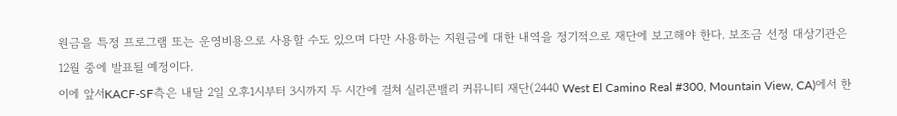원금을 특정 프로그램 또는 운영비용으로 사용할 수도 있으며 다만 사용하는 지원금에 대한 내역을 정기적으로 재단에 보고해야 한다. 보조금 선정 대상기관은 12월 중에 발표될 예정이다.
이에 앞서KACF-SF측은 내달 2일 오후1시부터 3시까지 두 시간에 걸쳐 실리콘밸리 커뮤니티 재단(2440 West El Camino Real #300, Mountain View, CA)에서 한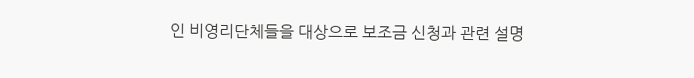인 비영리단체들을 대상으로 보조금 신청과 관련 설명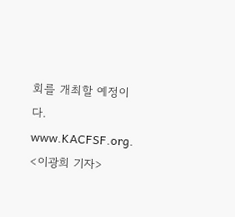회를 개최할 예정이다.
www.KACFSF.org.
<이광희 기자>